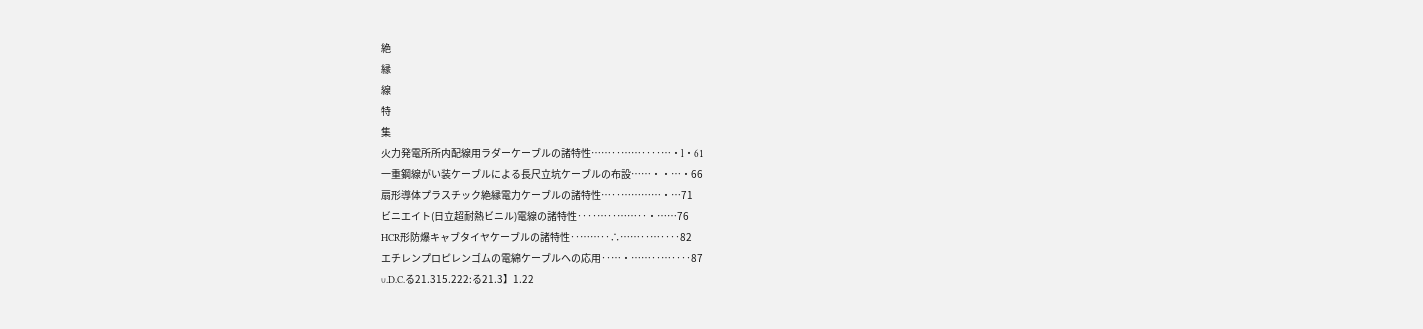絶
縁
線
特
集
火力発電所所内配線用ラダーケーブルの諸特性……‥……‥‥…・l・61
一重鋼線がい装ケーブルによる長尺立坑ケーブルの布設……・・…・66
扇形導体プラスチック絶縁電力ケーブルの諸特性…‥…………・…71
ビニエイト(日立超耐熱ビニル)電線の諸特性‥‥…‥……‥・……76
HCR形防爆キャブタイヤケーブルの諸特性‥……‥∴……‥…‥‥82
エチレンプロピレンゴムの電綿ケーブルヘの応用‥…・……‥…‥‥87
∪.D.C.る21.315.222:る21.3】1.22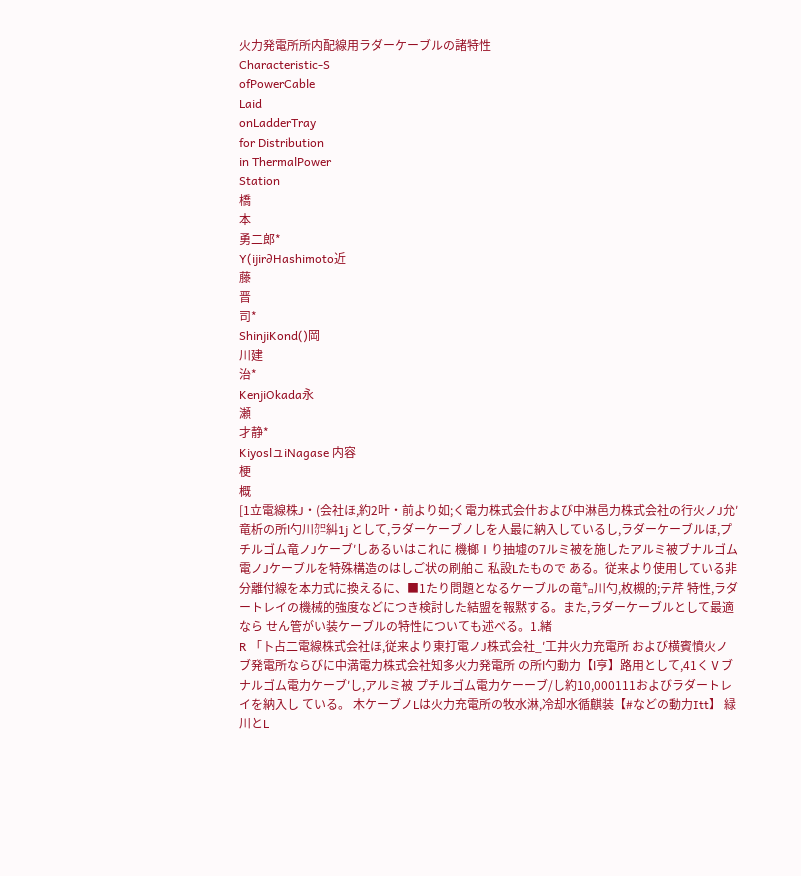火力発電所所内配線用ラダーケーブルの諸特性
Characteristic-S
ofPowerCable
Laid
onLadderTray
for Distribution
in ThermalPower
Station
橋
本
勇二郎*
Y(ijir∂Hashimoto近
藤
晋
司*
ShinjiKond()岡
川建
治*
KenjiOkada永
瀬
才静*
KiyoslュiNagase 内容
梗
概
[1立電線株J・(会社ほ,約2叶・前より如;く電力株式会什および中淋邑力株式会社の行火ノJ允′竜析の所l勺川㌍糾1j として,ラダーケーブノしを人最に納入しているし,ラダーケーブルほ,プチルゴム竜ノJケーブ′しあるいはこれに 機榔Ⅰり抽墟の7ルミ被を施したアルミ被ブナルゴム電ノJケーブルを特殊構造のはしご状の刷舶こ 私設Lたもので ある。従来より使用している非分離付線を本力式に換えるに、■1たり問題となるケーブルの竜㌔川勺,枚槻的;テ芹 特性,ラダートレイの機械的強度などにつき検討した結盟を報黙する。また,ラダーケーブルとして最適なら せん管がい装ケーブルの特性についても述べる。1.緒
R 「卜占二電線株式会社ほ,従来より東打電ノJ株式会社_′工井火力充電所 および横賓憤火ノブ発電所ならびに中満電力株式会社知多火力発電所 の所l勺動力【l亨】路用として,41くⅤブナルゴム電力ケーブ′し,アルミ被 プチルゴム電力ケーーブ/し約10,000111およびラダートレイを納入し ている。 木ケーブノLは火力充電所の牧水淋,冷却水循麒装【#などの動力Itt】 緑川とL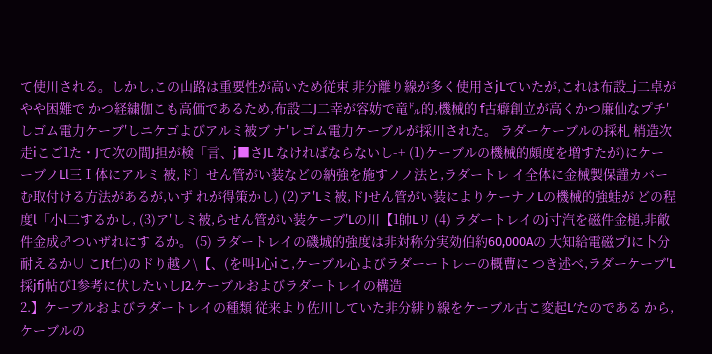て使川される。しかし,この山路は重要性が高いため従束 非分離り線が多く使用さjLていたが,これは布設_j二卓がやや困難で かつ経繍伽こも高価であるため,布設二J二幸が容妨で竜㌦的,機械的 f古癖創立が高くかつ廉仙なプチ′しゴム電力ケーブ′しニケゴよびアルミ被ブ ナ′レゴム電力ケーブルが採川された。 ラダーケーブルの採札 梢造次走iこご1た・Jて次の間J担が検「言、j■さJL なければならないし-+ (1)ケーブルの機械的頗度を増すたが)にケーーブノLl三Ⅰ体にアルミ 被,ド〕せん管がい装などの納強を施すノノ法と,ラダートレ イ全体に金械製保謹カバーむ取付ける方法があるが,いず れが得策かし) (2)ア′Lミ被,ドJせん管がい装によりケーナノLの機械的強蛙が どの程度l「小l二するかし, (3)ア′しミ被,らせん管がい装ケーブ′Lの川【1帥Lリ (4) ラダートレイのj寸汽を磁件金槌,非敵件金成♂ついザれにす るか。 (5) ラダートレイの磯城的強度は非対称分実効伯約60,000Aの 大知給電磁プJに卜分耐えるか∪ こJt仁)のドり越ノ\【、(を叫1心iこ,ケーブル心よびラダーートレーの概曹に つき述べ,ラダーケーブ′L採jfj帖び1参考に伏したいしJ2.ケーブルおよびラダートレイの構造
2.】ケーブルおよびラダートレイの種類 従来より佐川していた非分緋り線をケーブル古こ変起L′たのである から,ケーブルの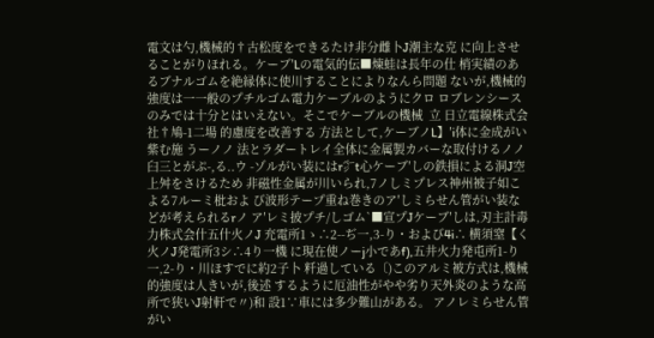電文は勺,機械的†古松度をできるたけ非分雌卜J潮主な克 に向上させることがりほれる。ケーブ′Lの電気的伝■煉蛙は長年の仕 梢実績のあるブナルゴムを絶縁体に使川することによりなんら問題 ないが,機械的強度は一一般のプチルゴム電力ケーブルのようにクロ ロブレンシースのみでは十分とはいえない。そこでケーブルの機械  立 日立電線株式会社†鳩-1二場 的慮度を改善する 方法として,ケーブノL】′i体に金成がい紫む施 うーノノ 法とラダートレイ全体に金属製カバーな取付けるノノ臼三とがぷ-,る..ウ -ゾルがい装にはr㌻t心ケーブ′しの鉄損による洞J空上舛をさけるため 非磁性金属が川いられ,7ノしミプレス神州被子如こよる7ルーミ枇およ び波形テープ重ね巻きのア′しミらせん管がい装などが考えられるrノ ア′レミ披プチ/しゴム`■宣プJケーブ′しは,刃主計毒力株式会什五什火ノJ 充電所1ゝ∴2--ぢ一,3-り・および4i∴ 横須窒【く火ノJ発電所3シ∴4り一機 に現在使ノーj小であf),五井火力発屯所1-り一,2-り・川ほすでに約2子卜 粁過している〔)このアルミ被方式は,機械的強度は人きいが,後述 するように厄油性がやや劣り天外炎のような高所で狭いJ射軒で〃)和 設1∵車には多少難山がある。 アノレミらせん管がい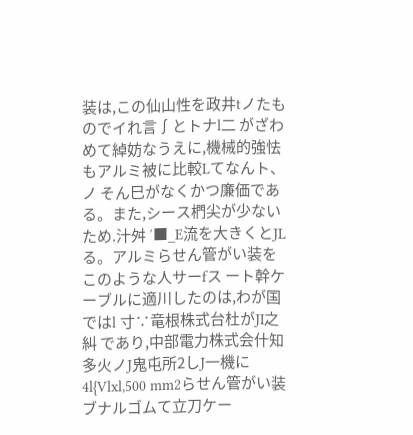装は,この仙山性を政井tノたものでイれ言∫とトナl二 がざわめて綽妨なうえに,機械的強怯もアルミ被に比較Lてなんト、ノ そん巳がなくかつ廉価である。また,シース椚尖が少ないため.汁舛 ′■_E流を大きくとJLる。アルミらせん管がい装をこのような人サーfス ート幹ケーブルに適川したのは,わが国ではl 寸∵竜根株式台杜がJI之糾 であり,中部電力株式会什知多火ノJ鬼屯所2しJ一機に4l{Vlxl,500 mm2らせん管がい装ブナルゴムて立刀ケー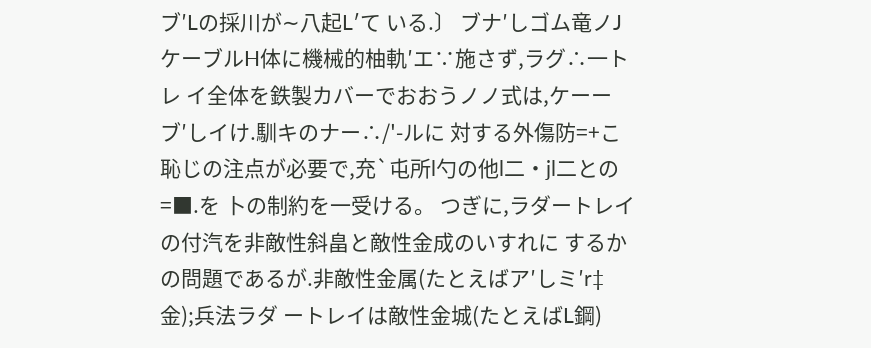ブ′Lの採川が∼八起L′て いる.〕 ブナ′しゴム竜ノJケーブルH体に機械的柚軌′エ∵施さず,ラグ∴一トレ イ全体を鉄製カバーでおおうノノ式は,ケーーブ′しイけ.馴キのナー∴/'-ルに 対する外傷防=+こ恥じの注点が必要で,充`屯所l勺の他l二・jl二との=■.を 卜の制約を一受ける。 つぎに,ラダートレイの付汽を非敵性斜畠と敵性金成のいすれに するかの問題であるが.非敵性金属(たとえばア′しミ′r‡金);兵法ラダ ートレイは敵性金城(たとえばL鋼)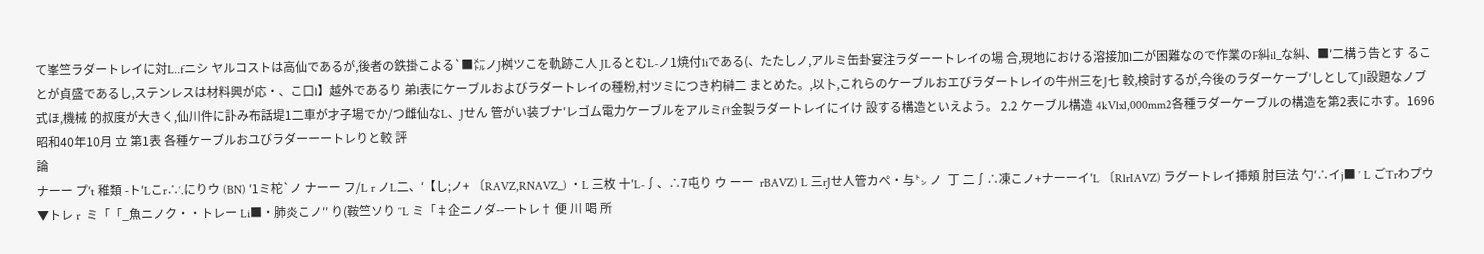て峯竺ラダートレイに対L..fニシ ヤルコストは高仙であるが,後者の鉄掛こよる`■㍍ノJ桝ツこを軌跡こ人 JLるとむL-ノ1焼付1iである(、たたしノ,アルミ缶卦宴注ラダーートレイの場 合,現地における溶接加l二が困難なので作業のF糾il_な糾、■′二構う告とす ることが貞盛であるし,ステンレスは材料興が応・、こ口l】越外であるり 弟l表にケーブルおよびラダートレイの種粉,村ツミにつき杓榊二 まとめた。,以卜,これらのケーブルおエびラダートレイの牛州三をJ七 較,検討するが,今後のラダーケーブ′しとしてJl設題なノブ式ほ,機械 的叔度が大きく,仙川件に訃み布話堤1二車が才子場でか/つ雌仙なL、Jせん 管がい装ブナ′レゴム電力ケーブルをアルミf†金製ラダートレイにイけ 設する構造といえよう。 2.2 ケーブル構造 4kVlxl,000mm2各種ラダーケーブルの構造を第2表にホす。1696 昭和40年10月 立 第1表 各種ケーブルおユびラダーーートレりと較 評
論
ナーー プ′t 稚類 -ト′Lこr∴′.にりウ (BN) ′1ミ柁`ノ ナーー フ/L r ノL二、′【し;ノ+ 〔RAVZ,RNAVZ_) ・L 三枚 十′L-∫、∴7屯り ウ ーー  rBAVZ) L 三rJせ人管カぺ・与㌧ ノ  丁 二∫∴凍こノ+ナーーイ′L 〔RlrIAVZ) ラグートレイ挿頬 肘巨法 勺′∴イj■ ′ L ごTrわプウ▼トレ r  ミ「「_魚ニノク・・トレー Li■・肺炎こノ′′ り(鞍竺ソり ′′L ミ「‡企ニノダ--一トレ† 便 川 喝 所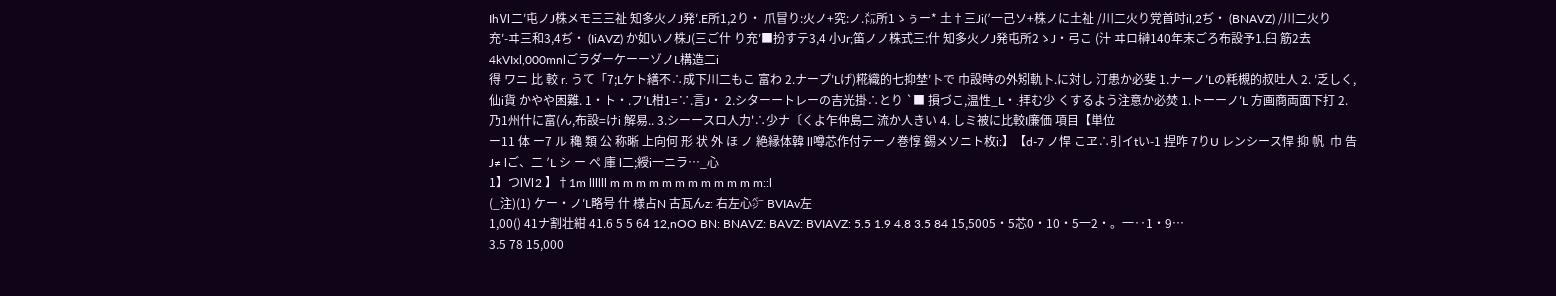IhⅥ二′屯ノJ株メモ三三祉 知多火ノJ発′.E所1,2り・ 爪冒り:火ノ+究:ノ.㍍所1ゝぅー* 土†三Ji(′一己ソ+株ノに土祉 /川二火り党首吋il,2ぢ・ (BNAVZ) /川二火り充′-ヰ三和3,4ぢ・ (IiAVZ) か如いノ株J(三ご什 り充′■扮すテ3,4 小Jr;笛ノノ株式三:什 知多火ノJ発屯所2ゝJ・弓こ (汁 ヰロ榊140年末ごろ布設予1.臼 筋2去 4kVIxl,000mnlごラダーケーーゾノL構造二i
得 ワニ 比 較 r. うて「7;Lケト繕不∴成下川二もこ 富わ 2.ナープ′Lげ)糀織的七抑埜′卜で 巾設時の外矧軌卜.に対し 汀患か必斐 1.ナーノ′Lの粍槻的叔吐人 2. ′乏しく,仙i貨 かやや困難. 1・ト・.フ′L柑1=∵.言J・ 2.シターートレーの吉光掛∴とり `■ 損づこ,温性_L・.拝む少 くするよう注意か必焚 1.トーーノ′L 方画商両面下打 2.乃1州什に富(ん,布設=けi 解易.. 3.シーースロ人力'∴少ナ〔くよ乍仲島二 流か人きい 4. しミ被に比較I廉価 項目【単位
ー11 体 ー7 ル 穐 類 公 称晰 上向何 形 状 外 ほ ノ 絶縁体韓 ll噂芯作付テーノ巻惇 錫メソニト枚i:】【d-7 ノ悍 こヱ∴引イtい-1 捏咋 7りU レンシース悍 抑 帆  巾 告J≠ lご、二 ′L シ ー ぺ 庫 l二;綬i一ニラ…_心
1】つlⅥ2 】†1m llllll m m m m m m m m m m m m::l
(_注)(1) ケー・ノ′L略号 什 様占N 古瓦んz: 右左心㌻ BVIAv左
1,00() 41ナ割壮紺 41.6 5 5 64 12,nOO BN: BNAVZ: BAVZ: BVIAVZ: 5.5 1.9 4.8 3.5 84 15,5005・5芯0・10・5一2・。一‥1・9…
3.5 78 15,000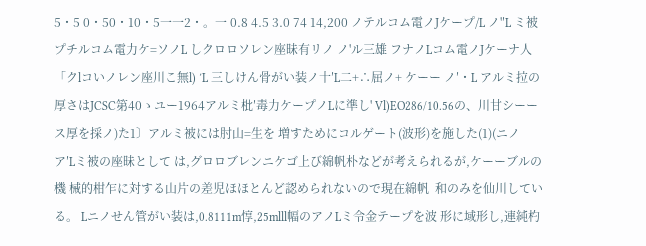5・5 0・50・10・5一一2・。一 0.8 4.5 3.0 74 14,200 ノテルコム電ノJケープ/L ノ'′L ミ被プチルコム電力ケ=ソノL しクロロソレン座昧有リノ ノ'ル三雄 フナノLコム電ノJケーナ人 「クlコいノレン座川こ無l) ′L 三しけん骨がい装ノ十′L二+∴屈ノ+ ケーー ノ′・L アルミ拉の厚さはJCSC第40ゝユー1964アルミ枇′毒力ケープノLに準し' Vl)EO286/10.56の、川甘シーース厚を採ノ)た1〕アルミ被には肘山=生を 増すためにコルゲート(波形)を施した(1)(ニノ ア′Lミ被の座昧として は,グロロブレンニケゴ上び綿帆朴などが考えられるが,ケーーブルの機 械的柑乍に対する山片の差児ほほとんど認められないので現在綿帆  和のみを仙川している。 Lニノせん管がい装は,0.8111m惇,25mlll幅のアノLミ令金テープを波 形に域形し,連純杓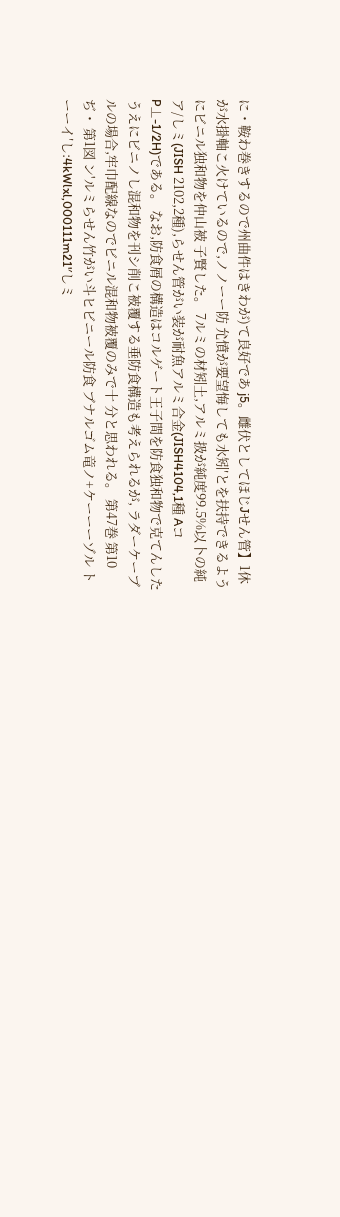に・鞍わ巻きするので州曲件はきわが)て良好であ j5。雌伏としてほじJせん管】1休が水掛軸こ火けているので,ノノーー防 允憤が要望悔しても水矧′とを扶持できるようにビニル独和物を仲山被 子賢した。 7ルミの材矧土,アルミ扱が純度99.5%以卜の純ア/しミ(JISH 2102,2種),らせん管がい装が耐魚アルミ合金(JISH4104,1種 AコP⊥-1/2H)である。 なお,防食屑の構造はコルゲート王子間を防食独和物で克てんした うえにビニノし混和物を刊シ削こ被覆する垂防食構造も考えられるが, ラダーケーブルの場合,牢巾配線なのでビニル混和物被覆のみで十 分と思われる。 第47巻 第10ぢ・ 第1図 ン'ルミらせん竹がい斗ヒビニール防食 ブナルゴム竜ノ+ケーーーゾル トーーイ′し:4kWlxl,000111m21'′しミ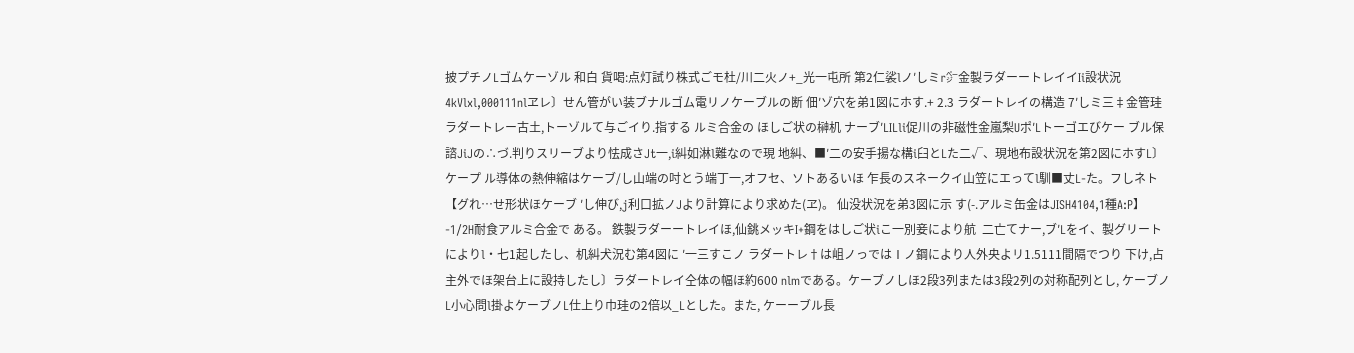披プチノLゴムケーゾル 和白 貨喝:点灯試り株式ごモ杜/川二火ノ+_光一屯所 第2仁裟lノ′しミr㌻金製ラダーートレイイIi設状況 4kVlxl,000111nlヱレ〕せん管がい装ブナルゴム電リノケーブルの断 佃′ゾ穴を弟1図にホす.+ 2.3 ラダートレイの構造 7′しミ三‡金管珪ラダートレー古土,トーゾルて与ごイり.指する ルミ合金の ほしご状の榊机 ナーブ′LILli促川の非磁性金嵐梨Uポ′Lトーゴエびケー ブル保諮JiJの∴づ.判りスリーブより怯成さJt一,i糾如淋l難なので現 地糾、■′二の安手揚な構i臼とLた二√、現地布設状況を第2図にホすL〕ケープ ル導体の熱伸縮はケーブ/し山端の吋とう端丁一,オフセ、ソトあるいほ 乍長のスネークイ山笠にエってl馴■丈L-た。フしネト【グれ…せ形状ほケーブ ′し伸び,j利口拡ノJより計算により求めた(ヱ)。 仙没状況を弟3図に示 す(-.アルミ缶金はJISH4104,1種A:P】-1/2H耐食アルミ合金で ある。 鉄製ラダーートレイほ,仙銚メッキI+鋼をはしご状iこ一別妾により航  二亡てナー,ブ′Lをイ、製グリートによりl・七1起したし、机糾犬況む第4図に ′一三すこノ ラダートレ†は岨ノっではⅠノ鋼により人外央よリ1.5111間隔でつり 下け,占主外でほ架台上に設持したし〕ラダートレイ仝体の幅ほ約600 nlmである。ケーブノしほ2段3列または3段2列の対称配列とし, ケーブノL小心問l掛よケーブノL仕上り巾珪の2倍以_Lとした。また, ケーーブル長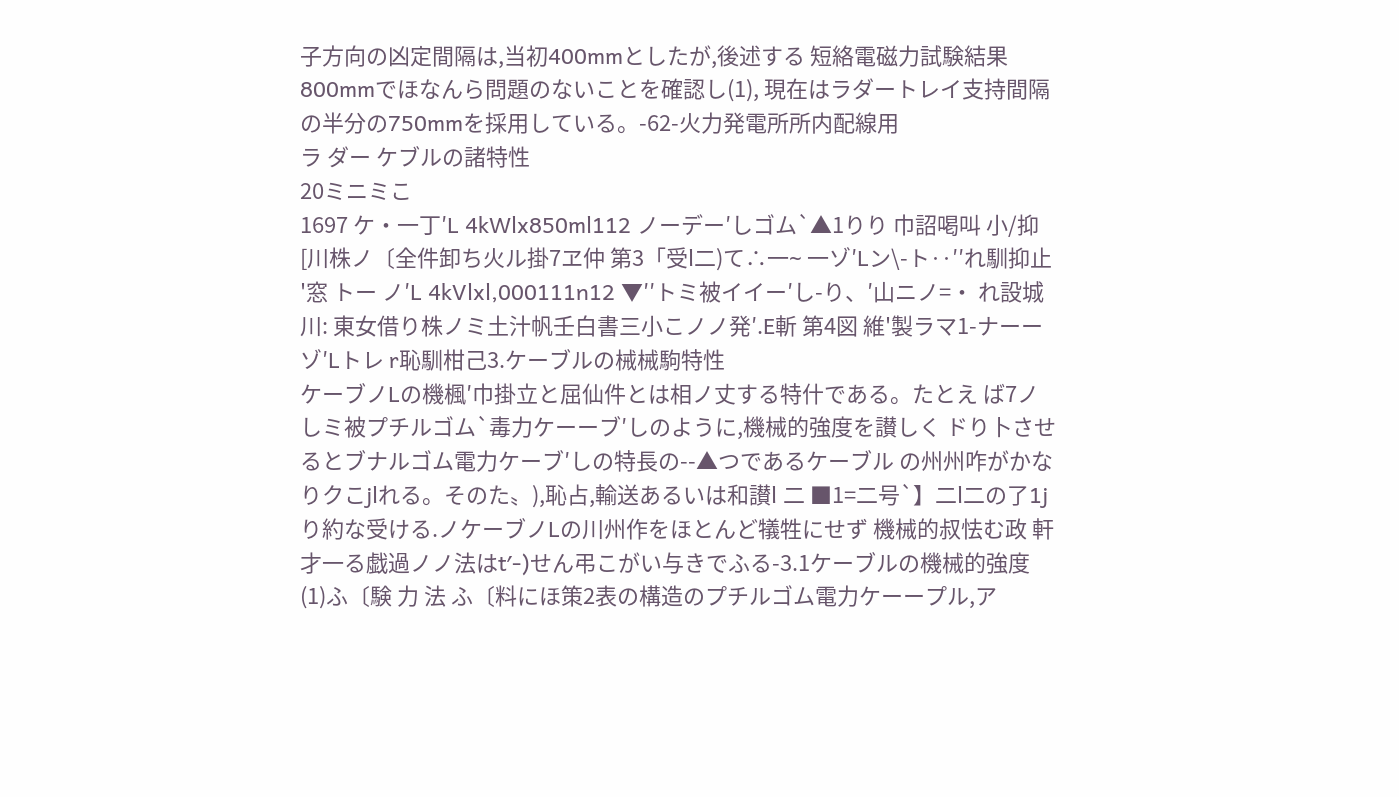子方向の凶定間隔は,当初400mmとしたが,後述する 短絡電磁力試験結果800mmでほなんら問題のないことを確認し(1), 現在はラダートレイ支持間隔の半分の750mmを採用している。-62-火力発電所所内配線用
ラ ダー ケブルの諸特性
20ミニミこ
1697 ケ・一丁′L 4kWlx850ml112 ノーデー′しゴム`▲1りり 巾詔喝叫 小/抑[川株ノ〔全件卸ち火ル掛7ヱ仲 第3「受l二)て∴一∼ 一ゾ′Lン\-ト‥′′れ馴抑止 '窓 トー ノ′L 4kVlxl,000111n12 ▼′′トミ被イイー′し-り、′山ニノ=・ れ設城川: 東女借り株ノミ土汁帆壬白書三小こノノ発′.E斬 第4図 維'製ラマ1-ナーーゾ′Lトレ r恥馴柑己3.ケーブルの械械駒特性
ケーブノLの機楓′巾掛立と屈仙件とは相ノ丈する特什である。たとえ ば7ノしミ被プチルゴム`毒力ケーーブ′しのように,機械的強度を讃しく ドり卜させるとブナルゴム電力ケーブ′しの特長の--▲つであるケーブル の州州咋がかなりクこjlれる。そのた〟),恥占,輸送あるいは和讃l 二 ■1=二号`】二l二の了1jり約な受ける.ノケーブノLの川州作をほとんど犠牲にせず 機械的叔怯む政 軒才一る戯過ノノ法はt′-)せん弔こがい与きでふる-3.1ケーブルの機械的強度 (1)ふ〔験 力 法 ふ〔料にほ策2表の構造のプチルゴム電力ケーープル,ア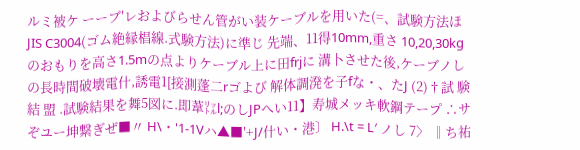ルミ被ケ ーーブ′レおよびらせん管がい装ケーブルを用いた(=、試験方法ほJIS C3004(ゴム絶縁椙線.式験方法)に準じ 先端、11得10mm,重さ 10,20,30kgのおもりを高さ1.5mの点よりケーブル上に田frjに 溝卜させた後,ケーブノしの長時間破壊電什,誘電1[接測蓬二rゴよび 解体調溌を子fな・、たJ (2)†試 験 結 盟 .試験結果を舞5図に.即葦㍑l;のしJPへい11】寿城メッキ軟鋼テープ ∴サぞユー坤繋ぎぜ■〃 H\・'1-1Vハ▲■′+J/什い・港〕 H.\t = L′ ノし 7〉 ‖ち祐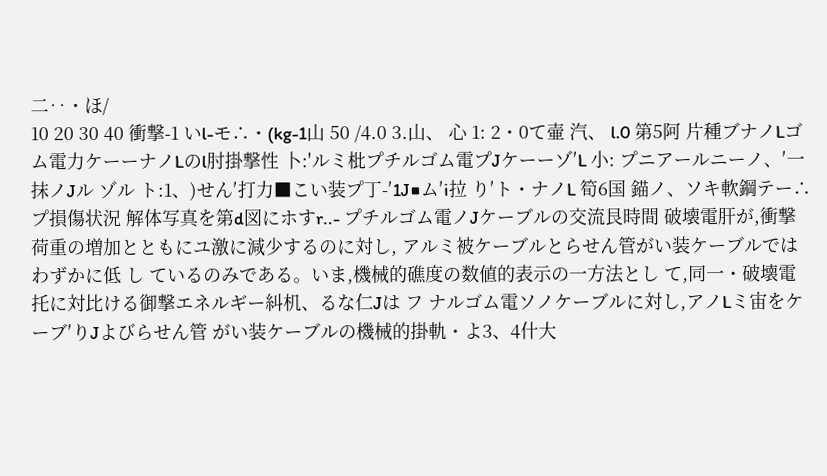二‥・ほ/
10 20 30 40 衝撃-1 いl-モ∴・(kg-1山 50 /4.0 3.山、 心 1: 2・0て壷 汽、 l.0 第5阿 片種ブナノLゴム電力ケーーナノLのl肘掛撃性 卜:'ルミ枇プチルゴム電プJケーーゾ′L 小: プニアールニーノ、′一抹ノJル ゾル ト:1、)せん′打力■こい装プ丁-′1J■ム′i拉 り′ト・ナノL 筍6国 錨ノ、ソキ軟鋼テー∴プ損傷状況 解体写真を第d図にホすr‥- プチルゴム電ノJケーブルの交流艮時間 破壊電肝が,衝撃荷重の増加とともにユ激に減少するのに対し, アルミ被ケーブルとらせん管がい装ケーブルではわずかに低 し ているのみである。いま,機械的礁度の数値的表示の一方法とし て,同一・破壊電托に対比ける御撃エネルギー糾机、るな仁Jは フ ナルゴム電ソノケーブルに対し,アノLミ宙をケーブ′りJよびらせん管 がい装ケーブルの機械的掛軌・よ3、4什大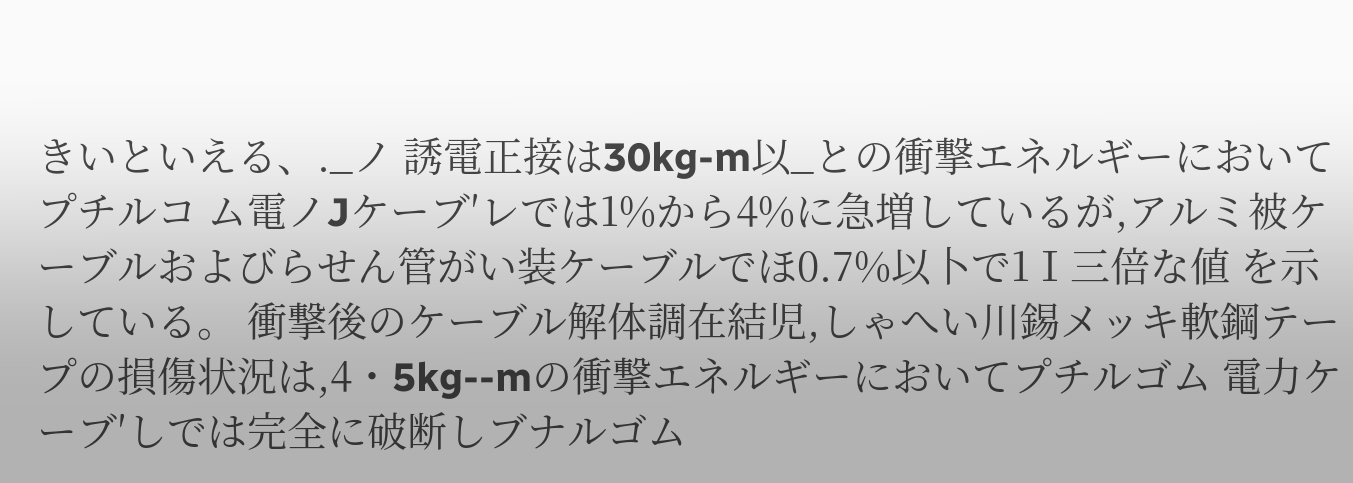きいといえる、._ノ 誘電正接は30kg-m以_との衝撃エネルギーにおいてプチルコ ム電ノJケーブ′レでは1%から4%に急増しているが,アルミ被ケ ーブルおよびらせん管がい装ケーブルでほ0.7%以卜で1Ⅰ三倍な値 を示している。 衝撃後のケーブル解体調在結児,しゃへい川錫メッキ軟鋼テー プの損傷状況は,4・5kg--mの衝撃エネルギーにおいてプチルゴム 電力ケーブ′しでは完全に破断しブナルゴム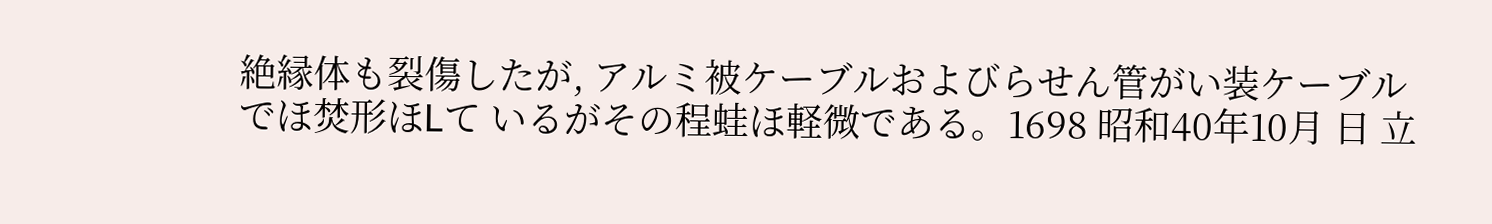絶縁体も裂傷したが, アルミ被ケーブルおよびらせん管がい装ケーブルでほ焚形ほLて いるがその程蛙ほ軽微である。1698 昭和40年10月 日 立